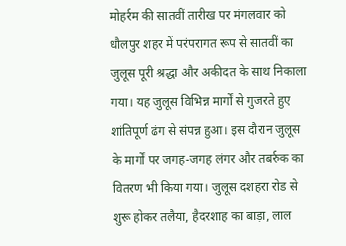मोहर्रम की सातवीं तारीख पर मंगलवार को धौलपुर शहर में परंपरागत रूप से सातवीं का जुलूस पूरी श्रद्धा और अकीदत के साथ निकाला गया। यह जुलूस विभिन्न मार्गों से गुजरते हुए शांतिपूर्ण ढंग से संपन्न हुआ। इस दौरान जुलूस के मार्गों पर जगह-जगह लंगर और तबर्रुक का वितरण भी किया गया। जुलूस दशहरा रोड से शुरू होकर तलैया, हैदरशाह का बाड़ा, लाल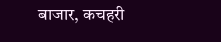बाजार, कचहरी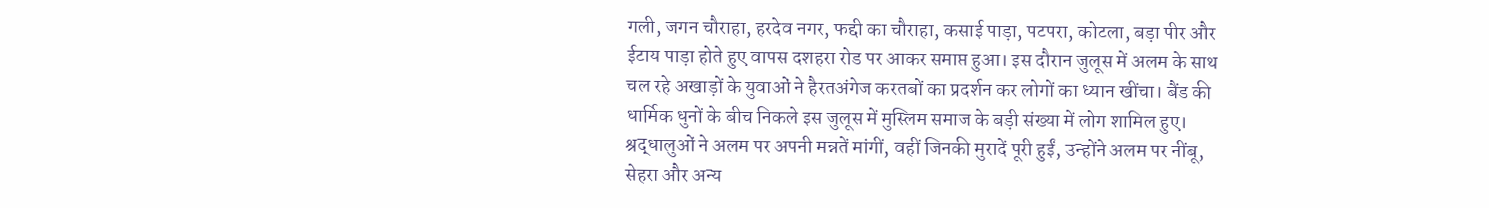गली, जगन चौराहा, हरदेव नगर, फद्दी का चौराहा, कसाई पाड़ा, पटपरा, कोटला, बड़ा पीर और ईटाय पाड़ा होते हुए वापस दशहरा रोड पर आकर समाप्त हुआ। इस दौरान जुलूस में अलम के साथ चल रहे अखाड़ों के युवाओं ने हैरतअंगेज करतबों का प्रदर्शन कर लोगों का ध्यान खींचा। बैंड की धार्मिक धुनों के बीच निकले इस जुलूस में मुस्लिम समाज के बड़ी संख्या में लोग शामिल हुए। श्रद्धालुओं ने अलम पर अपनी मन्नतें मांगीं, वहीं जिनकी मुरादें पूरी हुईं, उन्होंने अलम पर नींबू, सेहरा और अन्य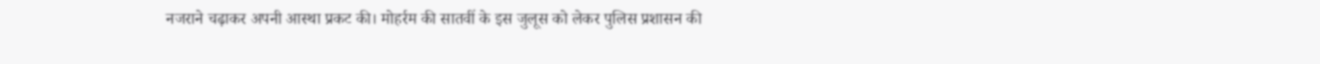नजराने चढ़ाकर अपनी आस्था प्रकट की। मोहर्रम की सातवीं के इस जुलूस को लेकर पुलिस प्रशासन की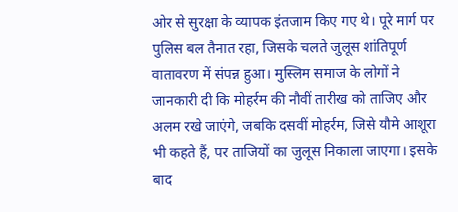ओर से सुरक्षा के व्यापक इंतजाम किए गए थे। पूरे मार्ग पर पुलिस बल तैनात रहा, जिसके चलते जुलूस शांतिपूर्ण वातावरण में संपन्न हुआ। मुस्लिम समाज के लोगों ने जानकारी दी कि मोहर्रम की नौवीं तारीख को ताजिए और अलम रखे जाएंगे, जबकि दसवीं मोहर्रम, जिसे यौमे आशूरा भी कहते हैं, पर ताजियों का जुलूस निकाला जाएगा। इसके बाद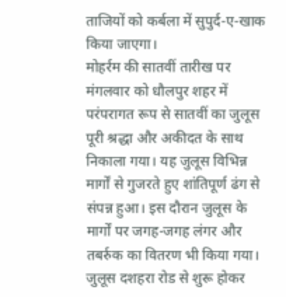ताजियों को कर्बला में सुपुर्द-ए-खाक किया जाएगा।
मोहर्रम की सातवीं तारीख पर मंगलवार को धौलपुर शहर में परंपरागत रूप से सातवीं का जुलूस पूरी श्रद्धा और अकीदत के साथ निकाला गया। यह जुलूस विभिन्न मार्गों से गुजरते हुए शांतिपूर्ण ढंग से संपन्न हुआ। इस दौरान जुलूस के मार्गों पर जगह-जगह लंगर और तबर्रुक का वितरण भी किया गया। जुलूस दशहरा रोड से शुरू होकर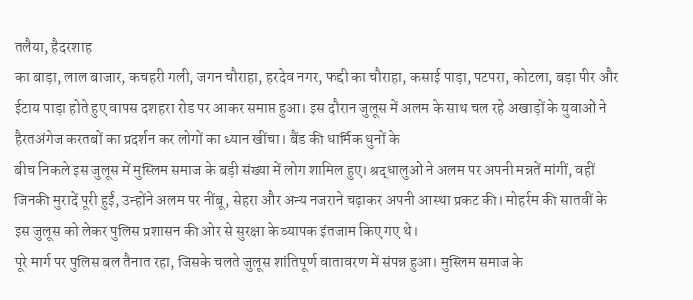तलैया, हैदरशाह
का बाड़ा, लाल बाजार, कचहरी गली, जगन चौराहा, हरदेव नगर, फद्दी का चौराहा, कसाई पाड़ा, पटपरा, कोटला, बड़ा पीर और ईटाय पाड़ा होते हुए वापस दशहरा रोड पर आकर समाप्त हुआ। इस दौरान जुलूस में अलम के साथ चल रहे अखाड़ों के युवाओं ने हैरतअंगेज करतबों का प्रदर्शन कर लोगों का ध्यान खींचा। बैंड की धार्मिक धुनों के
बीच निकले इस जुलूस में मुस्लिम समाज के बड़ी संख्या में लोग शामिल हुए। श्रद्धालुओं ने अलम पर अपनी मन्नतें मांगीं, वहीं जिनकी मुरादें पूरी हुईं, उन्होंने अलम पर नींबू, सेहरा और अन्य नजराने चढ़ाकर अपनी आस्था प्रकट की। मोहर्रम की सातवीं के इस जुलूस को लेकर पुलिस प्रशासन की ओर से सुरक्षा के व्यापक इंतजाम किए गए थे।
पूरे मार्ग पर पुलिस बल तैनात रहा, जिसके चलते जुलूस शांतिपूर्ण वातावरण में संपन्न हुआ। मुस्लिम समाज के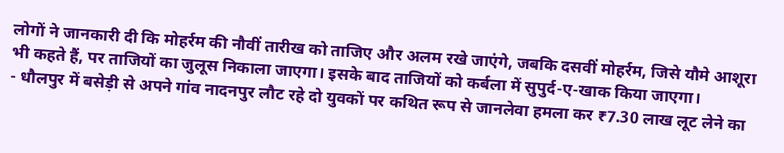लोगों ने जानकारी दी कि मोहर्रम की नौवीं तारीख को ताजिए और अलम रखे जाएंगे, जबकि दसवीं मोहर्रम, जिसे यौमे आशूरा भी कहते हैं, पर ताजियों का जुलूस निकाला जाएगा। इसके बाद ताजियों को कर्बला में सुपुर्द-ए-खाक किया जाएगा।
- धौलपुर में बसेड़ी से अपने गांव नादनपुर लौट रहे दो युवकों पर कथित रूप से जानलेवा हमला कर ₹7.30 लाख लूट लेने का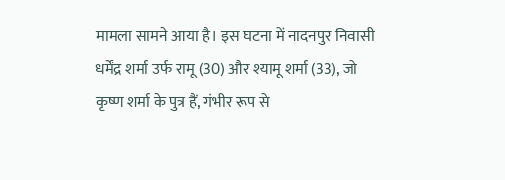मामला सामने आया है। इस घटना में नादनपुर निवासी धर्मेंद्र शर्मा उर्फ रामू (30) और श्यामू शर्मा (33), जो कृष्ण शर्मा के पुत्र हैं, गंभीर रूप से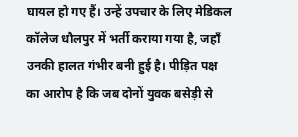घायल हो गए हैं। उन्हें उपचार के लिए मेडिकल कॉलेज धौलपुर में भर्ती कराया गया है, जहाँ उनकी हालत गंभीर बनी हुई है। पीड़ित पक्ष का आरोप है कि जब दोनों युवक बसेड़ी से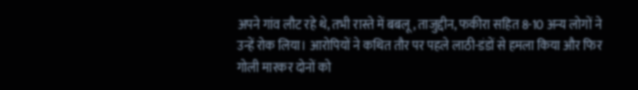अपने गांव लौट रहे थे, तभी रास्ते में बबलू, ताजुद्दीन, फकीरा सहित 8-10 अन्य लोगों ने उन्हें रोक लिया। आरोपियों ने कथित तौर पर पहले लाठी-डंडों से हमला किया और फिर गोली मारकर दोनों को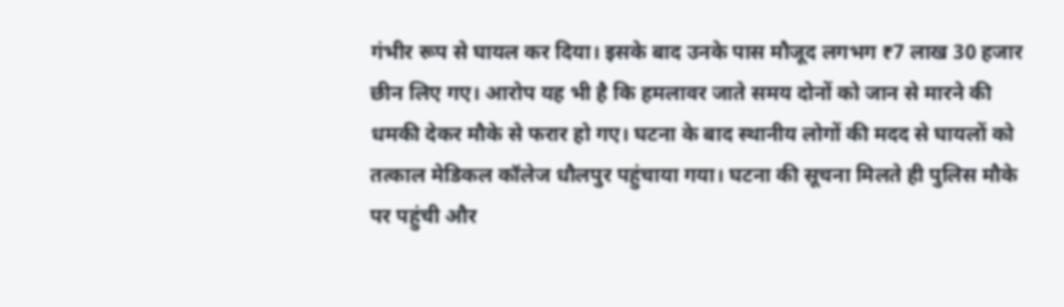गंभीर रूप से घायल कर दिया। इसके बाद उनके पास मौजूद लगभग ₹7 लाख 30 हजार छीन लिए गए। आरोप यह भी है कि हमलावर जाते समय दोनों को जान से मारने की धमकी देकर मौके से फरार हो गए। घटना के बाद स्थानीय लोगों की मदद से घायलों को तत्काल मेडिकल कॉलेज धौलपुर पहुंचाया गया। घटना की सूचना मिलते ही पुलिस मौके पर पहुंची और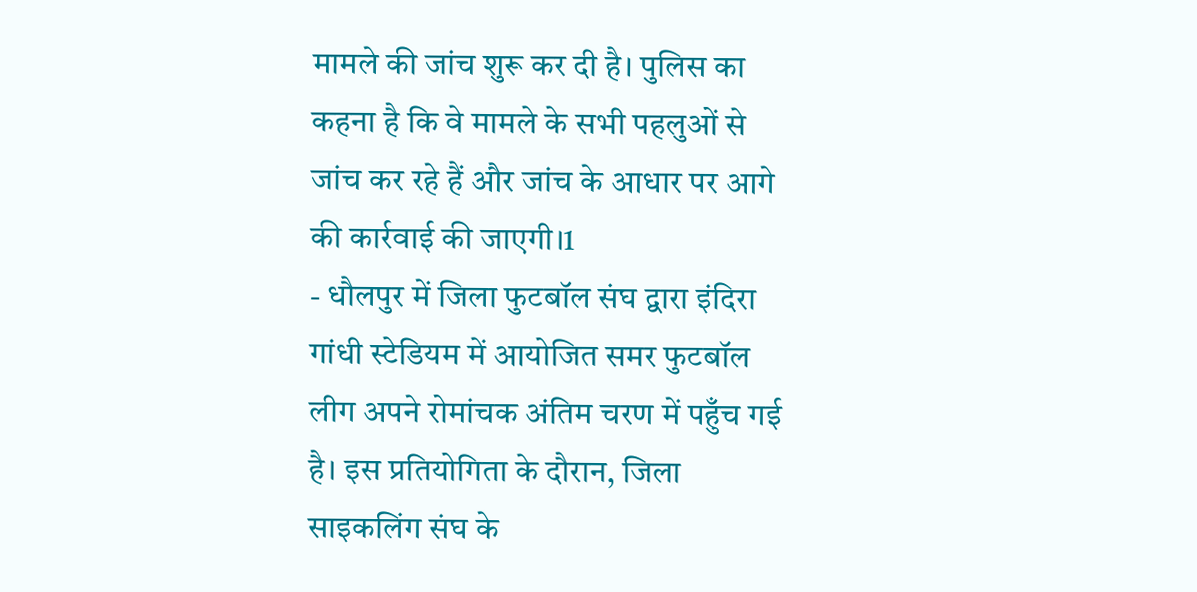मामले की जांच शुरू कर दी है। पुलिस का कहना है कि वे मामले के सभी पहलुओं से जांच कर रहे हैं और जांच के आधार पर आगे की कार्रवाई की जाएगी।1
- धौलपुर में जिला फुटबॉल संघ द्वारा इंदिरा गांधी स्टेडियम में आयोजित समर फुटबॉल लीग अपने रोमांचक अंतिम चरण में पहुँच गई है। इस प्रतियोगिता के दौरान, जिला साइकलिंग संघ के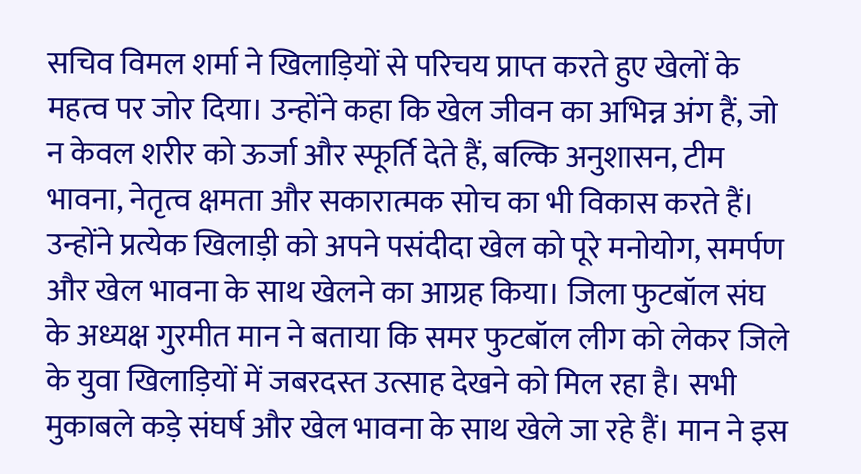सचिव विमल शर्मा ने खिलाड़ियों से परिचय प्राप्त करते हुए खेलों के महत्व पर जोर दिया। उन्होंने कहा कि खेल जीवन का अभिन्न अंग हैं, जो न केवल शरीर को ऊर्जा और स्फूर्ति देते हैं, बल्कि अनुशासन, टीम भावना, नेतृत्व क्षमता और सकारात्मक सोच का भी विकास करते हैं। उन्होंने प्रत्येक खिलाड़ी को अपने पसंदीदा खेल को पूरे मनोयोग, समर्पण और खेल भावना के साथ खेलने का आग्रह किया। जिला फुटबॉल संघ के अध्यक्ष गुरमीत मान ने बताया कि समर फुटबॉल लीग को लेकर जिले के युवा खिलाड़ियों में जबरदस्त उत्साह देखने को मिल रहा है। सभी मुकाबले कड़े संघर्ष और खेल भावना के साथ खेले जा रहे हैं। मान ने इस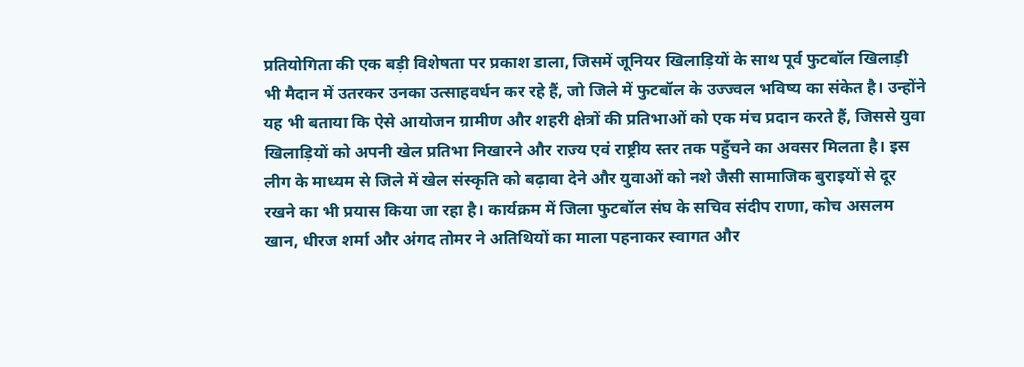प्रतियोगिता की एक बड़ी विशेषता पर प्रकाश डाला, जिसमें जूनियर खिलाड़ियों के साथ पूर्व फुटबॉल खिलाड़ी भी मैदान में उतरकर उनका उत्साहवर्धन कर रहे हैं, जो जिले में फुटबॉल के उज्ज्वल भविष्य का संकेत है। उन्होंने यह भी बताया कि ऐसे आयोजन ग्रामीण और शहरी क्षेत्रों की प्रतिभाओं को एक मंच प्रदान करते हैं, जिससे युवा खिलाड़ियों को अपनी खेल प्रतिभा निखारने और राज्य एवं राष्ट्रीय स्तर तक पहुँचने का अवसर मिलता है। इस लीग के माध्यम से जिले में खेल संस्कृति को बढ़ावा देने और युवाओं को नशे जैसी सामाजिक बुराइयों से दूर रखने का भी प्रयास किया जा रहा है। कार्यक्रम में जिला फुटबॉल संघ के सचिव संदीप राणा, कोच असलम खान, धीरज शर्मा और अंगद तोमर ने अतिथियों का माला पहनाकर स्वागत और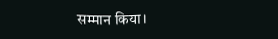सम्मान किया।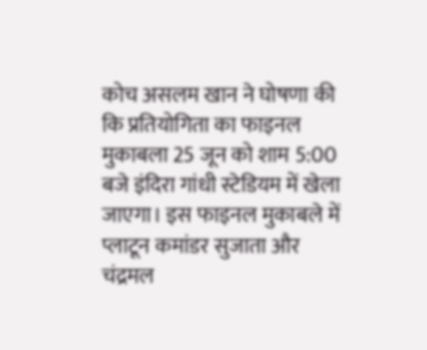कोच असलम खान ने घोषणा की कि प्रतियोगिता का फाइनल मुकाबला 25 जून को शाम 5:00 बजे इंदिरा गांधी स्टेडियम में खेला जाएगा। इस फाइनल मुकाबले में प्लाटून कमांडर सुजाता और चंद्रमल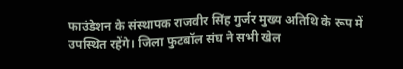फाउंडेशन के संस्थापक राजवीर सिंह गुर्जर मुख्य अतिथि के रूप में उपस्थित रहेंगे। जिला फुटबॉल संघ ने सभी खेल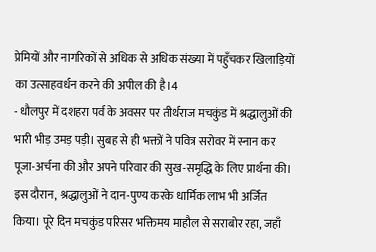प्रेमियों और नागरिकों से अधिक से अधिक संख्या में पहुँचकर खिलाड़ियों का उत्साहवर्धन करने की अपील की है।4
- धौलपुर में दशहरा पर्व के अवसर पर तीर्थराज मचकुंड में श्रद्धालुओं की भारी भीड़ उमड़ पड़ी। सुबह से ही भक्तों ने पवित्र सरोवर में स्नान कर पूजा-अर्चना की और अपने परिवार की सुख-समृद्धि के लिए प्रार्थना की। इस दौरान, श्रद्धालुओं ने दान-पुण्य करके धार्मिक लाभ भी अर्जित किया। पूरे दिन मचकुंड परिसर भक्तिमय माहौल से सराबोर रहा, जहाँ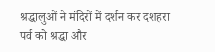श्रद्धालुओं ने मंदिरों में दर्शन कर दशहरा पर्व को श्रद्धा और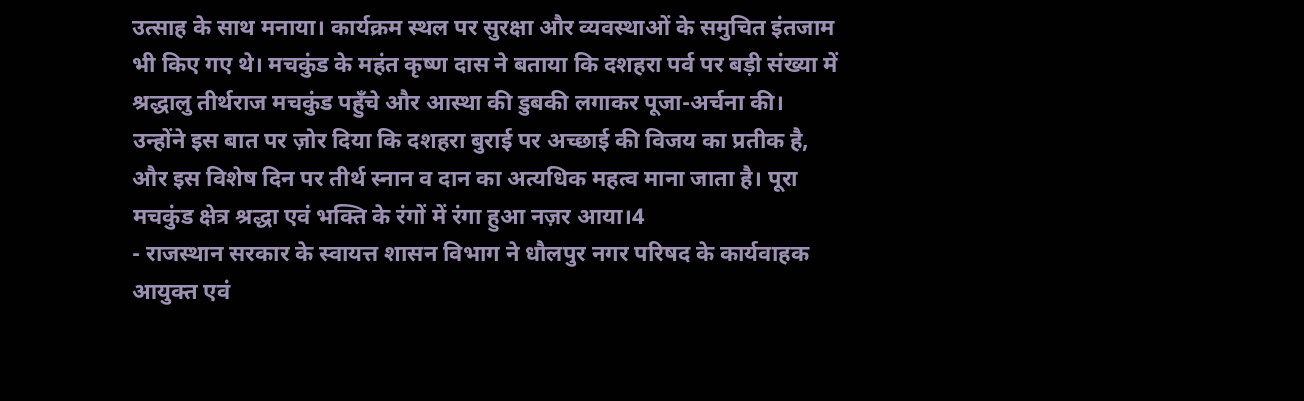उत्साह के साथ मनाया। कार्यक्रम स्थल पर सुरक्षा और व्यवस्थाओं के समुचित इंतजाम भी किए गए थे। मचकुंड के महंत कृष्ण दास ने बताया कि दशहरा पर्व पर बड़ी संख्या में श्रद्धालु तीर्थराज मचकुंड पहुँचे और आस्था की डुबकी लगाकर पूजा-अर्चना की। उन्होंने इस बात पर ज़ोर दिया कि दशहरा बुराई पर अच्छाई की विजय का प्रतीक है, और इस विशेष दिन पर तीर्थ स्नान व दान का अत्यधिक महत्व माना जाता है। पूरा मचकुंड क्षेत्र श्रद्धा एवं भक्ति के रंगों में रंगा हुआ नज़र आया।4
- राजस्थान सरकार के स्वायत्त शासन विभाग ने धौलपुर नगर परिषद के कार्यवाहक आयुक्त एवं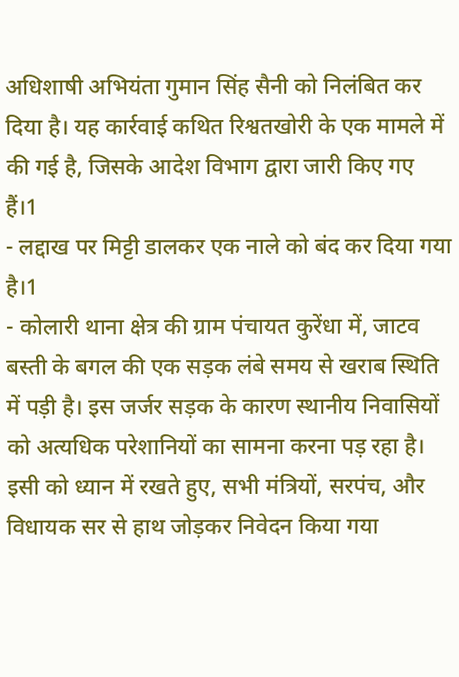अधिशाषी अभियंता गुमान सिंह सैनी को निलंबित कर दिया है। यह कार्रवाई कथित रिश्वतखोरी के एक मामले में की गई है, जिसके आदेश विभाग द्वारा जारी किए गए हैं।1
- लद्दाख पर मिट्टी डालकर एक नाले को बंद कर दिया गया है।1
- कोलारी थाना क्षेत्र की ग्राम पंचायत कुरेंधा में, जाटव बस्ती के बगल की एक सड़क लंबे समय से खराब स्थिति में पड़ी है। इस जर्जर सड़क के कारण स्थानीय निवासियों को अत्यधिक परेशानियों का सामना करना पड़ रहा है। इसी को ध्यान में रखते हुए, सभी मंत्रियों, सरपंच, और विधायक सर से हाथ जोड़कर निवेदन किया गया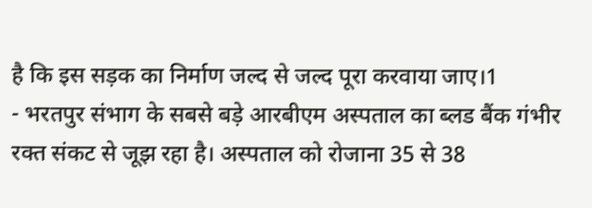है कि इस सड़क का निर्माण जल्द से जल्द पूरा करवाया जाए।1
- भरतपुर संभाग के सबसे बड़े आरबीएम अस्पताल का ब्लड बैंक गंभीर रक्त संकट से जूझ रहा है। अस्पताल को रोजाना 35 से 38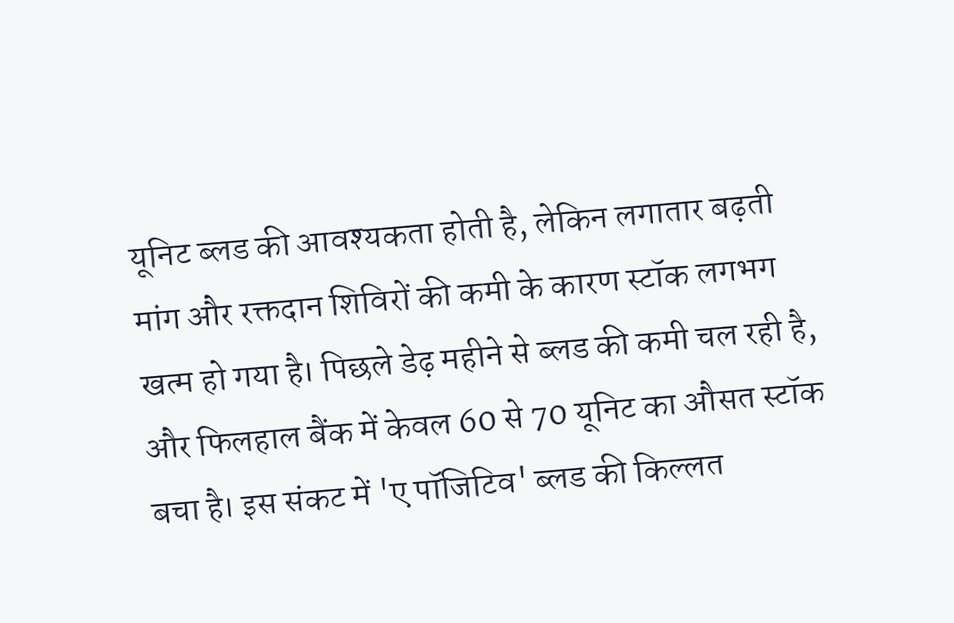यूनिट ब्लड की आवश्यकता होती है, लेकिन लगातार बढ़ती मांग और रक्तदान शिविरों की कमी के कारण स्टॉक लगभग खत्म हो गया है। पिछले डेढ़ महीने से ब्लड की कमी चल रही है, और फिलहाल बैंक में केवल 60 से 70 यूनिट का औसत स्टॉक बचा है। इस संकट में 'ए पॉजिटिव' ब्लड की किल्लत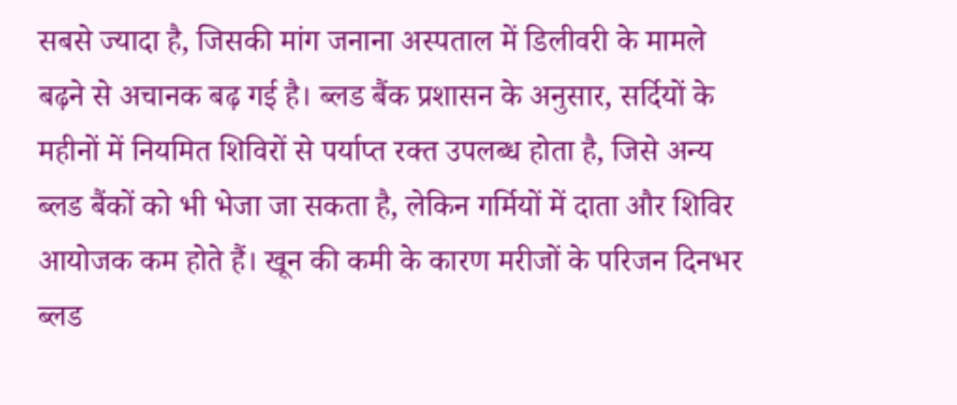सबसे ज्यादा है, जिसकी मांग जनाना अस्पताल में डिलीवरी के मामले बढ़ने से अचानक बढ़ गई है। ब्लड बैंक प्रशासन के अनुसार, सर्दियों के महीनों में नियमित शिविरों से पर्याप्त रक्त उपलब्ध होता है, जिसे अन्य ब्लड बैंकों को भी भेजा जा सकता है, लेकिन गर्मियों में दाता और शिविर आयोजक कम होते हैं। खून की कमी के कारण मरीजों के परिजन दिनभर ब्लड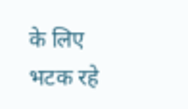के लिए भटक रहे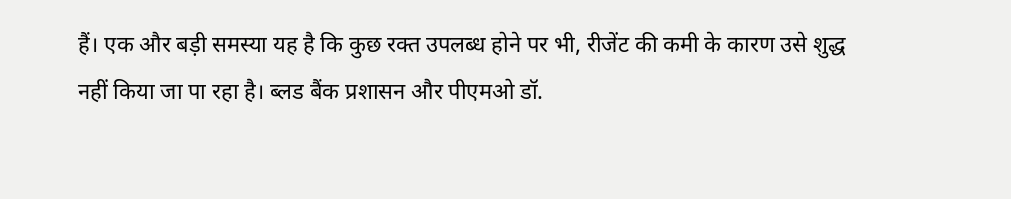हैं। एक और बड़ी समस्या यह है कि कुछ रक्त उपलब्ध होने पर भी, रीजेंट की कमी के कारण उसे शुद्ध नहीं किया जा पा रहा है। ब्लड बैंक प्रशासन और पीएमओ डॉ.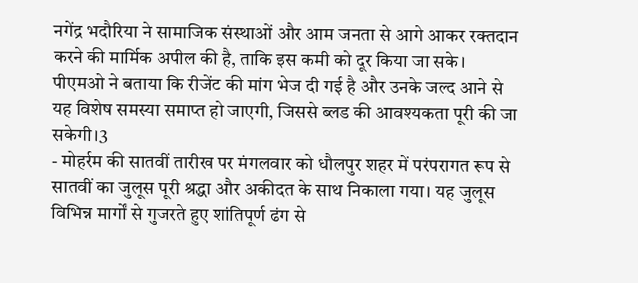नगेंद्र भदौरिया ने सामाजिक संस्थाओं और आम जनता से आगे आकर रक्तदान करने की मार्मिक अपील की है, ताकि इस कमी को दूर किया जा सके। पीएमओ ने बताया कि रीजेंट की मांग भेज दी गई है और उनके जल्द आने से यह विशेष समस्या समाप्त हो जाएगी, जिससे ब्लड की आवश्यकता पूरी की जा सकेगी।3
- मोहर्रम की सातवीं तारीख पर मंगलवार को धौलपुर शहर में परंपरागत रूप से सातवीं का जुलूस पूरी श्रद्धा और अकीदत के साथ निकाला गया। यह जुलूस विभिन्न मार्गों से गुजरते हुए शांतिपूर्ण ढंग से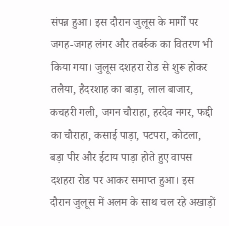संपन्न हुआ। इस दौरान जुलूस के मार्गों पर जगह-जगह लंगर और तबर्रुक का वितरण भी किया गया। जुलूस दशहरा रोड से शुरू होकर तलैया, हैदरशाह का बाड़ा, लाल बाजार, कचहरी गली, जगन चौराहा, हरदेव नगर, फद्दी का चौराहा, कसाई पाड़ा, पटपरा, कोटला, बड़ा पीर और ईटाय पाड़ा होते हुए वापस दशहरा रोड पर आकर समाप्त हुआ। इस दौरान जुलूस में अलम के साथ चल रहे अखाड़ों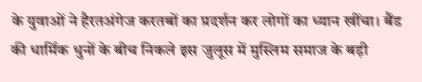के युवाओं ने हैरतअंगेज करतबों का प्रदर्शन कर लोगों का ध्यान खींचा। बैंड की धार्मिक धुनों के बीच निकले इस जुलूस में मुस्लिम समाज के बड़ी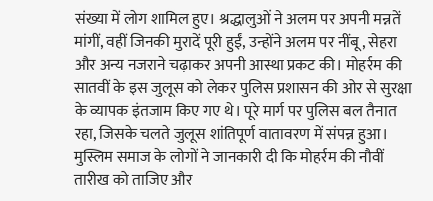संख्या में लोग शामिल हुए। श्रद्धालुओं ने अलम पर अपनी मन्नतें मांगीं, वहीं जिनकी मुरादें पूरी हुईं, उन्होंने अलम पर नींबू, सेहरा और अन्य नजराने चढ़ाकर अपनी आस्था प्रकट की। मोहर्रम की सातवीं के इस जुलूस को लेकर पुलिस प्रशासन की ओर से सुरक्षा के व्यापक इंतजाम किए गए थे। पूरे मार्ग पर पुलिस बल तैनात रहा, जिसके चलते जुलूस शांतिपूर्ण वातावरण में संपन्न हुआ। मुस्लिम समाज के लोगों ने जानकारी दी कि मोहर्रम की नौवीं तारीख को ताजिए और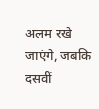अलम रखे जाएंगे, जबकि दसवीं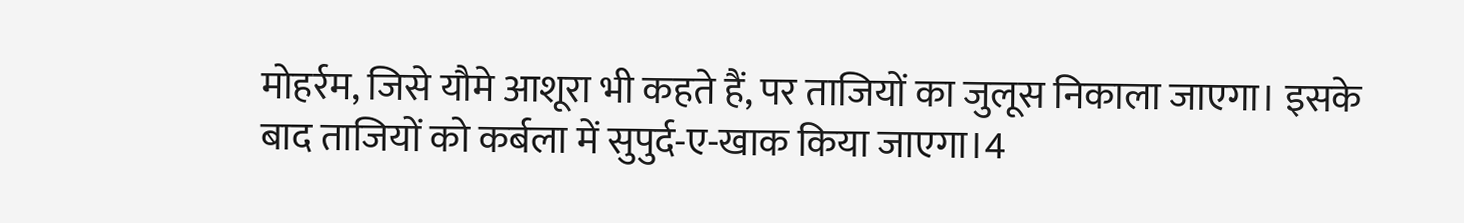मोहर्रम, जिसे यौमे आशूरा भी कहते हैं, पर ताजियों का जुलूस निकाला जाएगा। इसके बाद ताजियों को कर्बला में सुपुर्द-ए-खाक किया जाएगा।4